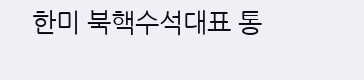한미 북핵수석대표 통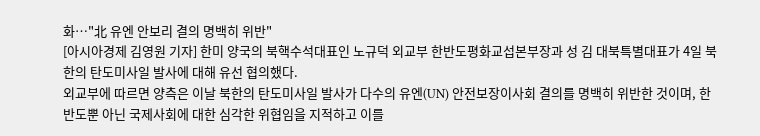화…"北 유엔 안보리 결의 명백히 위반"
[아시아경제 김영원 기자] 한미 양국의 북핵수석대표인 노규덕 외교부 한반도평화교섭본부장과 성 김 대북특별대표가 4일 북한의 탄도미사일 발사에 대해 유선 협의했다.
외교부에 따르면 양측은 이날 북한의 탄도미사일 발사가 다수의 유엔(UN) 안전보장이사회 결의를 명백히 위반한 것이며, 한반도뿐 아닌 국제사회에 대한 심각한 위협임을 지적하고 이를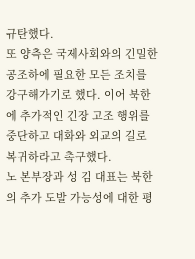규탄했다.
또 양측은 국제사회와의 긴밀한 공조하에 필요한 모든 조치를 강구해가기로 했다. 이어 북한에 추가적인 긴장 고조 행위를 중단하고 대화와 외교의 길로 복귀하라고 촉구했다.
노 본부장과 성 김 대표는 북한의 추가 도발 가능성에 대한 평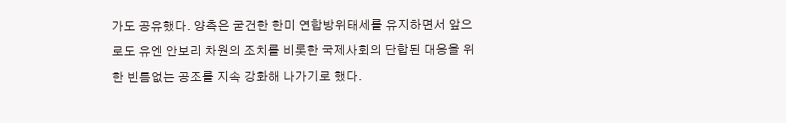가도 공유했다. 양측은 굳건한 한미 연합방위태세를 유지하면서 앞으로도 유엔 안보리 차원의 조치를 비롯한 국제사회의 단합된 대응을 위한 빈틈없는 공조를 지속 강화해 나가기로 했다.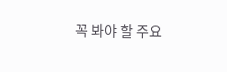꼭 봐야 할 주요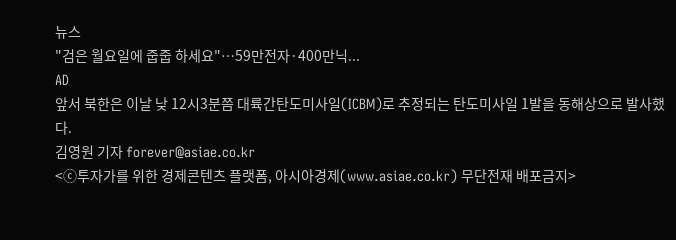뉴스
"검은 월요일에 줍줍 하세요"…59만전자·400만닉...
AD
앞서 북한은 이날 낮 12시3분쯤 대륙간탄도미사일(ICBM)로 추정되는 탄도미사일 1발을 동해상으로 발사했다.
김영원 기자 forever@asiae.co.kr
<ⓒ투자가를 위한 경제콘텐츠 플랫폼, 아시아경제(www.asiae.co.kr) 무단전재 배포금지>